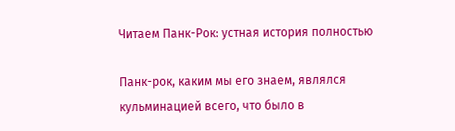Читаем Панк-Рок: устная история полностью

Панк-рок, каким мы его знаем, являлся кульминацией всего, что было в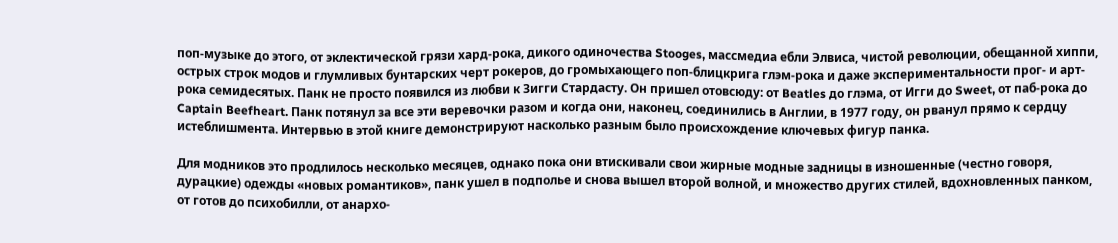поп-музыке до этого, от эклектической грязи хард-рока, дикого одиночества Stooges, массмедиа ебли Элвиса, чистой революции, обещанной хиппи, острых строк модов и глумливых бунтарских черт рокеров, до громыхающего поп-блицкрига глэм-рока и даже экспериментальности прог- и арт-рока семидесятых. Панк не просто появился из любви к Зигги Стардасту. Он пришел отовсюду: от Beatles до глэма, от Игги до Sweet, от паб-рока до Captain Beefheart. Панк потянул за все эти веревочки разом и когда они, наконец, соединились в Англии, в 1977 году, он рванул прямо к сердцу истеблишмента. Интервью в этой книге демонстрируют насколько разным было происхождение ключевых фигур панка.

Для модников это продлилось несколько месяцев, однако пока они втискивали свои жирные модные задницы в изношенные (честно говоря, дурацкие) одежды «новых романтиков», панк ушел в подполье и снова вышел второй волной, и множество других стилей, вдохновленных панком, от готов до психобилли, от анархо-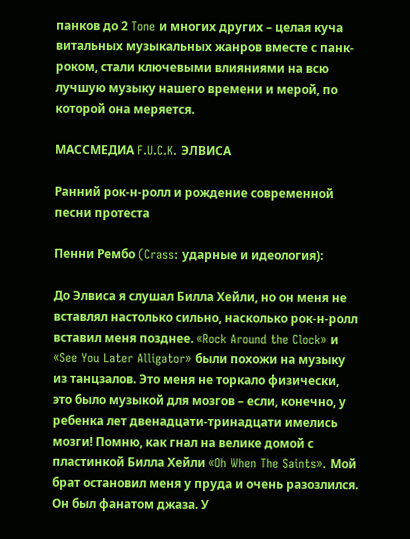панков до 2 Tone и многих других – целая куча витальных музыкальных жанров вместе с панк-роком, стали ключевыми влияниями на всю лучшую музыку нашего времени и мерой, по которой она меряется.

МАССМЕДИА F.U.C.K. ЭЛВИСА

Ранний рок-н-ролл и рождение современной песни протеста

Пенни Рембо (Crass: ударные и идеология):

До Элвиса я слушал Билла Хейли, но он меня не вставлял настолько сильно, насколько рок-н-ролл вставил меня позднее. «Rock Around the Clock» и «See You Later Alligator» были похожи на музыку из танцзалов. Это меня не торкало физически, это было музыкой для мозгов – если, конечно, у ребенка лет двенадцати-тринадцати имелись мозги! Помню, как гнал на велике домой с пластинкой Билла Хейли «Oh When The Saints». Мой брат остановил меня у пруда и очень разозлился. Он был фанатом джаза. У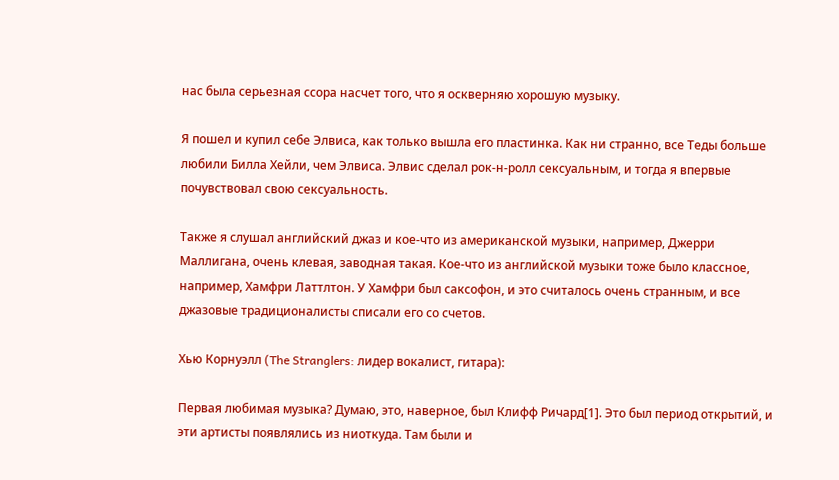нас была серьезная ссора насчет того, что я оскверняю хорошую музыку.

Я пошел и купил себе Элвиса, как только вышла его пластинка. Как ни странно, все Теды больше любили Билла Хейли, чем Элвиса. Элвис сделал рок-н-ролл сексуальным, и тогда я впервые почувствовал свою сексуальность.

Также я слушал английский джаз и кое-что из американской музыки, например, Джерри Маллигана, очень клевая, заводная такая. Кое-что из английской музыки тоже было классное, например, Хамфри Латтлтон. У Хамфри был саксофон, и это считалось очень странным, и все джазовые традиционалисты списали его со счетов.

Хью Корнуэлл (The Stranglers: лидер вокалист, гитара):

Первая любимая музыка? Думаю, это, наверное, был Клифф Ричард[1]. Это был период открытий, и эти артисты появлялись из ниоткуда. Там были и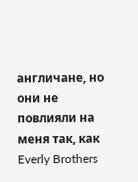англичане, но они не повлияли на меня так, как Everly Brothers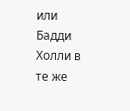или Бадди Холли в те же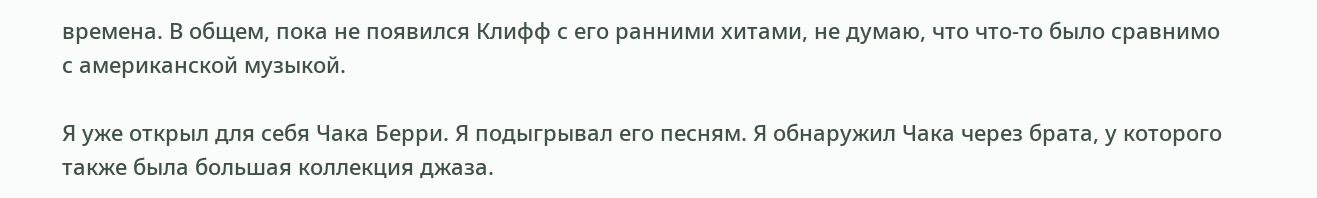времена. В общем, пока не появился Клифф с его ранними хитами, не думаю, что что-то было сравнимо с американской музыкой.

Я уже открыл для себя Чака Берри. Я подыгрывал его песням. Я обнаружил Чака через брата, у которого также была большая коллекция джаза.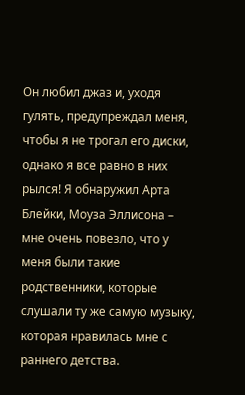Он любил джаз и, уходя гулять, предупреждал меня, чтобы я не трогал его диски, однако я все равно в них рылся! Я обнаружил Арта Блейки, Моуза Эллисона – мне очень повезло, что у меня были такие родственники, которые слушали ту же самую музыку, которая нравилась мне с раннего детства.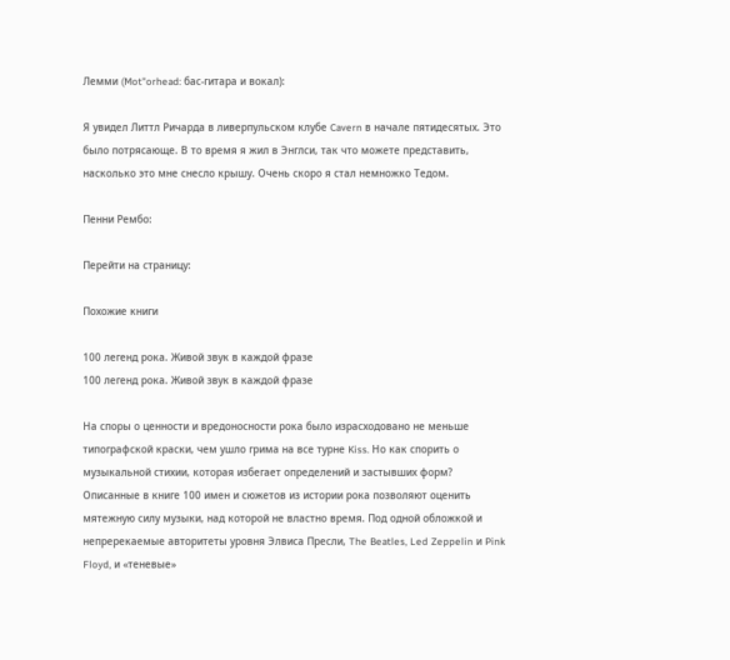Лемми (Mot"orhead: бас-гитара и вокал):

Я увидел Литтл Ричарда в ливерпульском клубе Cavern в начале пятидесятых. Это было потрясающе. В то время я жил в Энглси, так что можете представить, насколько это мне снесло крышу. Очень скоро я стал немножко Тедом.

Пенни Рембо:

Перейти на страницу:

Похожие книги

100 легенд рока. Живой звук в каждой фразе
100 легенд рока. Живой звук в каждой фразе

На споры о ценности и вредоносности рока было израсходовано не меньше типографской краски, чем ушло грима на все турне Kiss. Но как спорить о музыкальной стихии, которая избегает определений и застывших форм? Описанные в книге 100 имен и сюжетов из истории рока позволяют оценить мятежную силу музыки, над которой не властно время. Под одной обложкой и непререкаемые авторитеты уровня Элвиса Пресли, The Beatles, Led Zeppelin и Pink Floyd, и «теневые»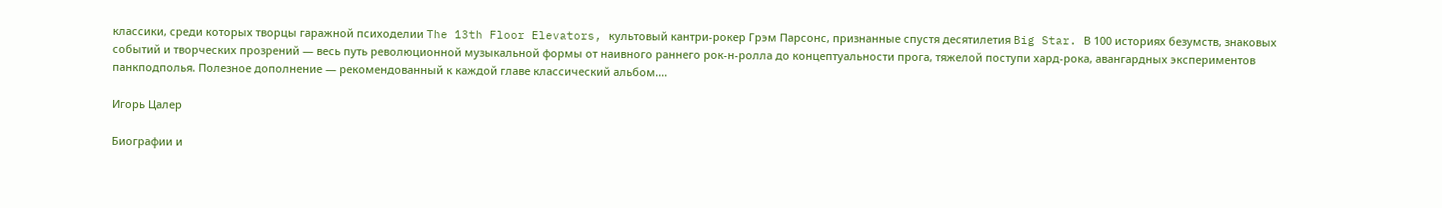классики, среди которых творцы гаражной психоделии The 13th Floor Elevators, культовый кантри-рокер Грэм Парсонс, признанные спустя десятилетия Big Star. В 100 историях безумств, знаковых событий и творческих прозрений — весь путь революционной музыкальной формы от наивного раннего рок-н-ролла до концептуальности прога, тяжелой поступи хард-рока, авангардных экспериментов панкподполья. Полезное дополнение — рекомендованный к каждой главе классический альбом.…

Игорь Цалер

Биографии и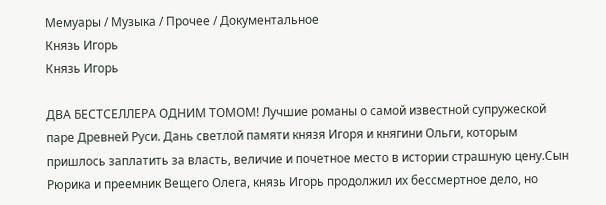Мемуары / Музыка / Прочее / Документальное
Князь Игорь
Князь Игорь

ДВА БЕСТСЕЛЛЕРА ОДНИМ ТОМОМ! Лучшие романы о самой известной супружеской паре Древней Руси. Дань светлой памяти князя Игоря и княгини Ольги, которым пришлось заплатить за власть, величие и почетное место в истории страшную цену.Сын Рюрика и преемник Вещего Олега, князь Игорь продолжил их бессмертное дело, но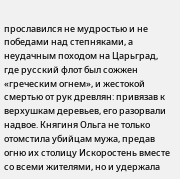прославился не мудростью и не победами над степняками, а неудачным походом на Царьград, где русский флот был сожжен «греческим огнем», и жестокой смертью от рук древлян: привязав к верхушкам деревьев, его разорвали надвое. Княгиня Ольга не только отомстила убийцам мужа, предав огню их столицу Искоростень вместе со всеми жителями, но и удержала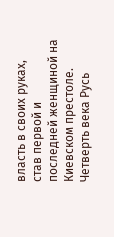власть в своих руках, став первой и последней женщиной на Киевском престоле. Четверть века Русь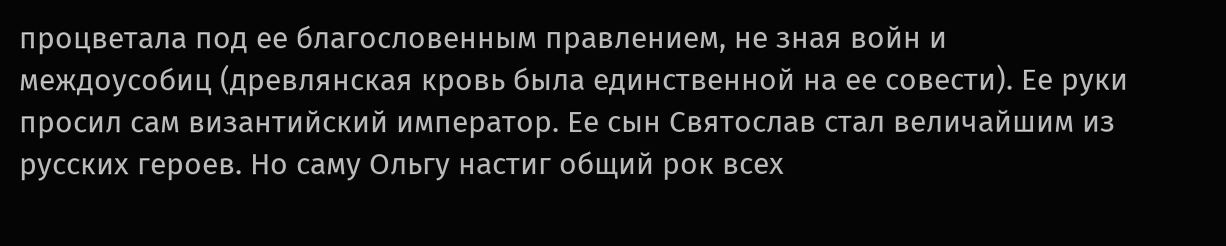процветала под ее благословенным правлением, не зная войн и междоусобиц (древлянская кровь была единственной на ее совести). Ее руки просил сам византийский император. Ее сын Святослав стал величайшим из русских героев. Но саму Ольгу настиг общий рок всех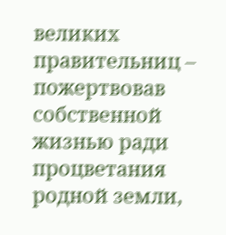великих правительниц – пожертвовав собственной жизнью ради процветания родной земли,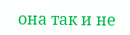она так и не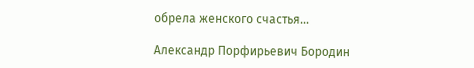обрела женского счастья…

Александр Порфирьевич Бородин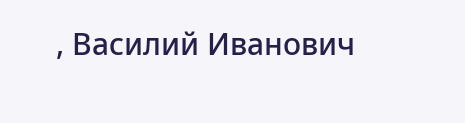, Василий Иванович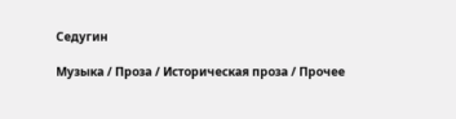Седугин

Музыка / Проза / Историческая проза / Прочее